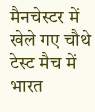मैनचेस्टर में खेले गए चौथे टेस्ट मैच में भारत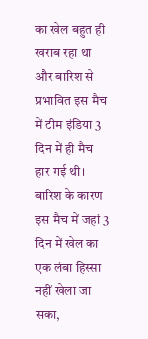का खेल बहुत ही खराब रहा था और बारिश से प्रभावित इस मैच में टीम इंडिया 3 दिन में ही मैच हार गई थी।
बारिश के कारण इस मैच में जहां 3 दिन में खेल का एक लंबा हिस्सा नहीं खेला जा सका,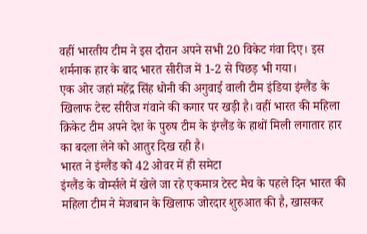वहीं भारतीय टीम ने इस दौरान अपने सभी 20 विकेट गंवा दिए। इस शर्मनाक हार के बाद भारत सीरीज में 1-2 से पिछड़ भी गया।
एक ओर जहां महेंद्र सिंह धोनी की अगुवाई वाली टीम इंडिया इंग्लैंड के खिलाफ टेस्ट सीरीज गंवाने की कगार पर खड़ी है। वहीं भारत की महिला क्रिकेट टीम अपने देश के पुरुष टीम के इंग्लैंड के हाथों मिली लगातार हार का बदला लेने को आतुर दिख रही है।
भारत ने इंग्लैंड को 42 ओवर में ही समेटा
इंग्लैंड के वोर्म्सले में खेले जा रहे एकमात्र टेस्ट मैच के पहले दिन भारत की महिला टीम ने मेजबान के खिलाफ जोरदार शुरुआत की है, खासकर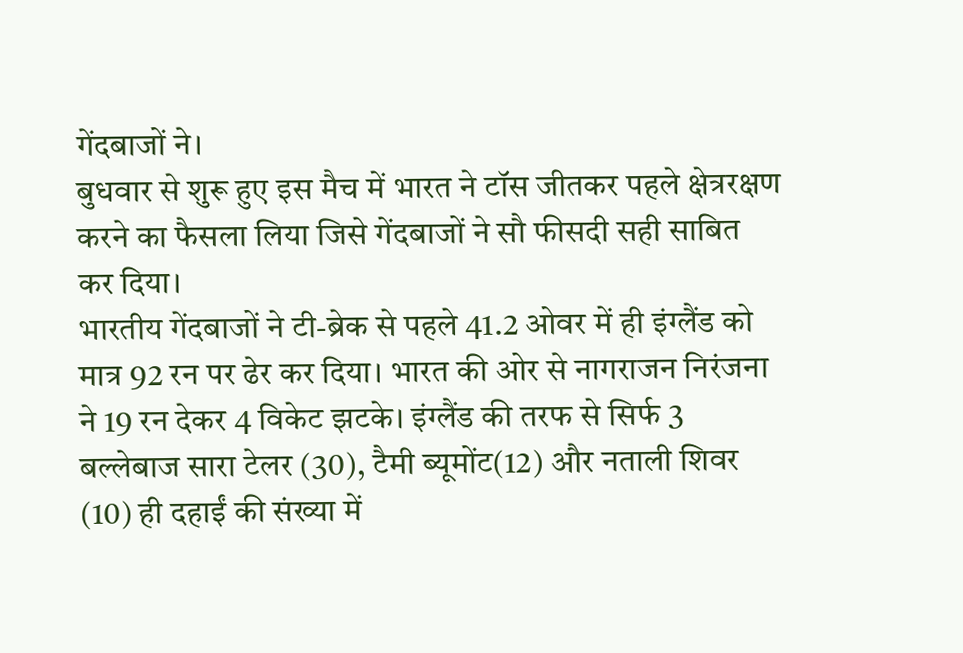गेंदबाजों ने।
बुधवार से शुरू हुए इस मैच में भारत ने टॉस जीतकर पहले क्षेत्ररक्षण करने का फैसला लिया जिसे गेंदबाजों ने सौ फीसदी सही साबित कर दिया।
भारतीय गेंदबाजों ने टी-ब्रेक से पहले 41.2 ओवर में ही इंग्लैंड को मात्र 92 रन पर ढेर कर दिया। भारत की ओर से नागराजन निरंजना ने 19 रन देकर 4 विकेट झटके। इंग्लैंड की तरफ से सिर्फ 3 बल्लेबाज सारा टेलर (30), टैमी ब्यूमोंट(12) और नताली शिवर (10) ही दहाईं की संख्या में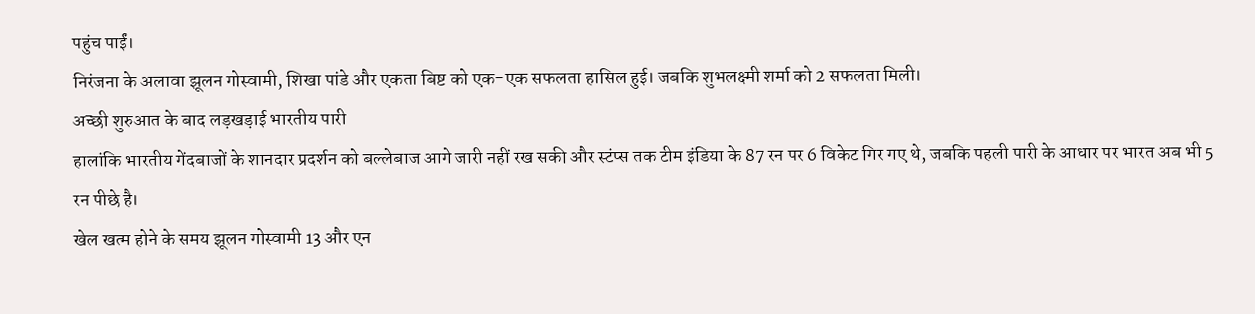पहुंच पाईं।
निरंजना के अलावा झूलन गोस्वामी, शिखा पांडे और एकता बिष्ट को एक-एक सफलता हासिल हुई। जबकि शुभलक्ष्मी शर्मा को 2 सफलता मिली।
अच्छी शुरुआत के बाद लड़खड़ाई भारतीय पारी
हालांकि भारतीय गेंदबाजों के शानदार प्रदर्शन को बल्लेबाज आगे जारी नहीं रख सकी और स्टंप्स तक टीम इंडिया के 87 रन पर 6 विकेट गिर गए थे, जबकि पहली पारी के आधार पर भारत अब भी 5 रन पीछे है।
खेल खत्म होने के समय झूलन गोस्वामी 13 और एन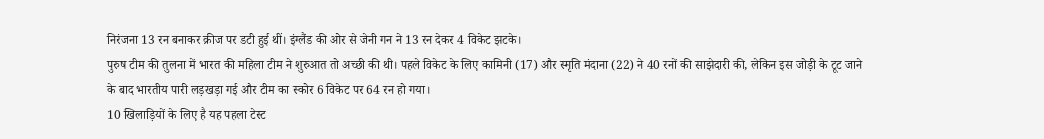निरंजना 13 रन बनाकर क्रीज पर डटी हुई थीं। इंग्लैंड की ओर से जेनी गन ने 13 रन देकर 4 विकेट झटके।
पुरुष टीम की तुलना में भारत की महिला टीम ने शुरुआत तो अच्छी की थी। पहले विकेट के लिए कामिनी (17) और स्मृति मंदाना (22) ने 40 रनों की साझेदारी की, लेकिन इस जोड़ी के टूट जाने के बाद भारतीय पारी लड़खड़ा गई और टीम का स्कोर 6 विकेट पर 64 रन हो गया।
10 खिलाड़ियों के लिए है यह पहला टेस्ट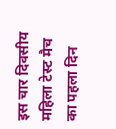इस चार दिवसीय महिला टेस्ट मैच का पहला दिन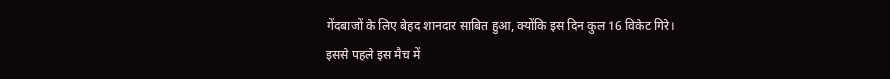गेंदबाजों के लिए बेहद शानदार साबित हुआ, क्योंकि इस दिन कुल 16 विकेट गिरे।
इससे पहले इस मैच में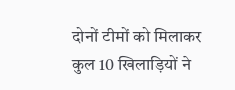दोनों टीमों को मिलाकर कुल 10 खिलाड़ियों ने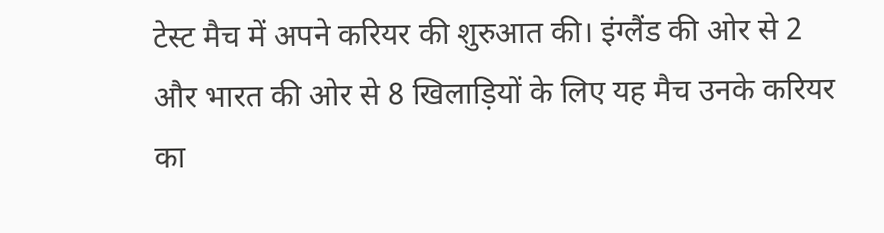टेस्ट मैच में अपने करियर की शुरुआत की। इंग्लैंड की ओर से 2 और भारत की ओर से 8 खिलाड़ियों के लिए यह मैच उनके करियर का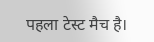पहला टेस्ट मैच है।